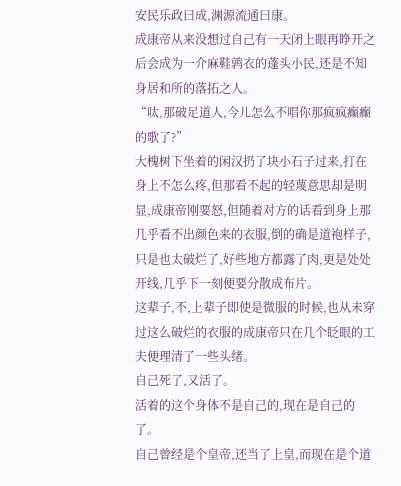安民乐政曰成,渊源流通曰康。
成康帝从来没想过自己有一天闭上眼再睁开之后会成为一介麻鞋鹑衣的蓬头小民,还是不知身居和所的落拓之人。
“呔,那破足道人,今儿怎么不唱你那疯疯癫癫的歌了?”
大槐树下坐着的闲汉扔了块小石子过来,打在身上不怎么疼,但那看不起的轻蔑意思却是明显,成康帝刚要怒,但随着对方的话看到身上那几乎看不出颜色来的衣服,倒的确是道袍样子,只是也太破烂了,好些地方都露了肉,更是处处开线,几乎下一刻便要分散成布片。
这辈子,不,上辈子即使是微服的时候,也从未穿过这么破烂的衣服的成康帝只在几个眨眼的工夫便理清了一些头绪。
自己死了,又活了。
活着的这个身体不是自己的,现在是自己的了。
自己曾经是个皇帝,还当了上皇,而现在是个道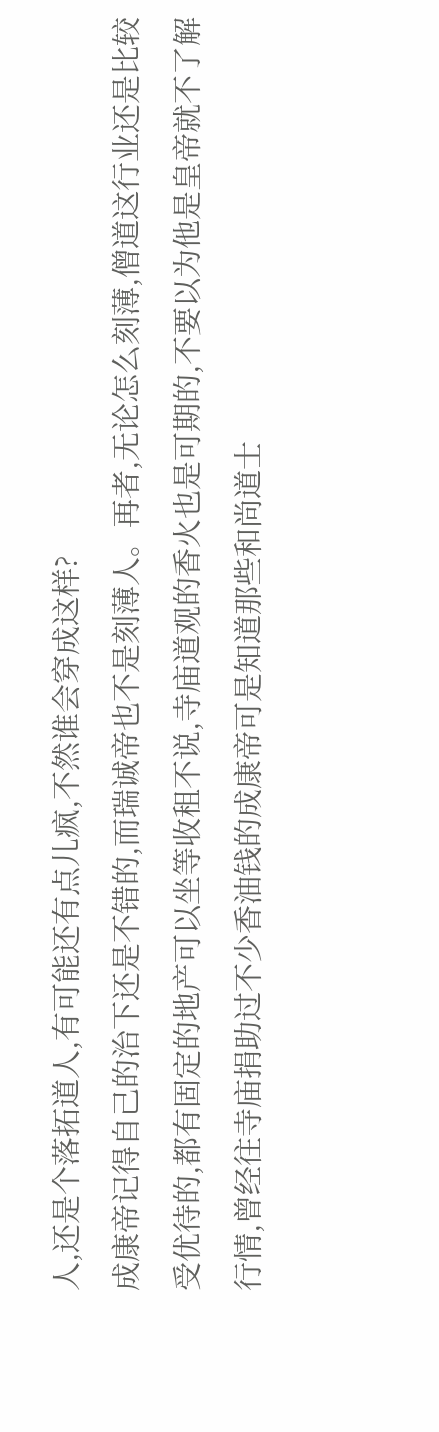人,还是个落拓道人,有可能还有点儿疯,不然谁会穿成这样?
成康帝记得自己的治下还是不错的,而瑞诚帝也不是刻薄人。再者,无论怎么刻薄,僧道这行业还是比较受优待的,都有固定的地产可以坐等收租不说,寺庙道观的香火也是可期的,不要以为他是皇帝就不了解行情,曾经往寺庙捐助过不少香油钱的成康帝可是知道那些和尚道士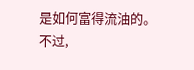是如何富得流油的。
不过,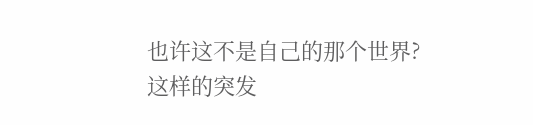也许这不是自己的那个世界?
这样的突发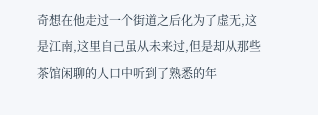奇想在他走过一个街道之后化为了虚无,这是江南,这里自己虽从未来过,但是却从那些茶馆闲聊的人口中听到了熟悉的年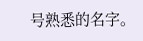号熟悉的名字。